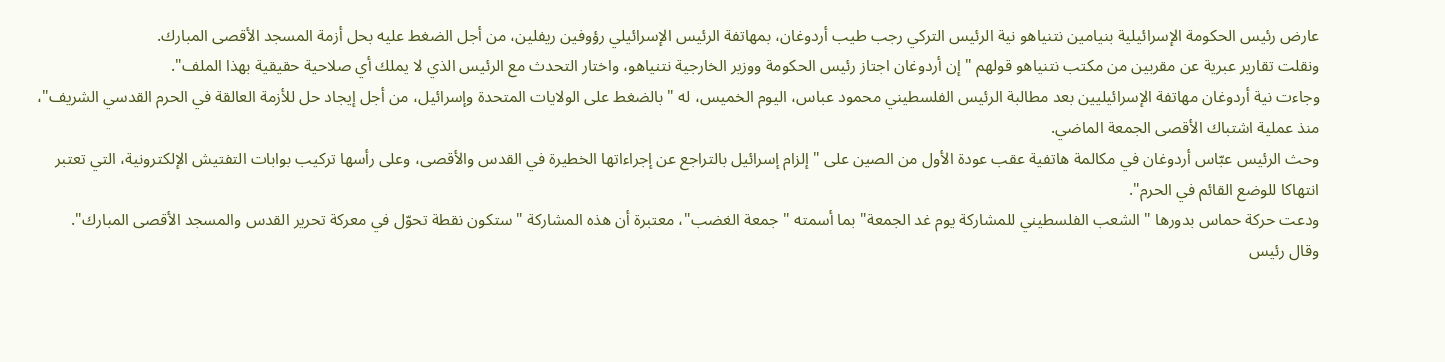عارض رئيس الحكومة الإسرائيلية بنيامين نتنياهو نية الرئيس التركي رجب طيب أردوغان، بمهاتفة الرئيس الإسرائيلي رؤوفين ريفلين، من أجل الضغط عليه بحل أزمة المسجد الأقصى المبارك.
ونقلت تقارير عبرية عن مقربين من مكتب نتنياهو قولهم " إن أردوغان اجتاز رئيس الحكومة ووزير الخارجية نتنياهو، واختار التحدث مع الرئيس الذي لا يملك أي صلاحية حقيقية بهذا الملف".
وجاءت نية أردوغان مهاتفة الإسرائيليين بعد مطالبة الرئيس الفلسطيني محمود عباس، اليوم الخميس، له " بالضغط على الولايات المتحدة وإسرائيل، من أجل إيجاد حل للأزمة العالقة في الحرم القدسي الشريف"، منذ عملية اشتباك الأقصى الجمعة الماضي.
وحث الرئيس عبّاس أردوغان في مكالمة هاتفية عقب عودة الأول من الصين على " إلزام إسرائيل بالتراجع عن إجراءاتها الخطيرة في القدس والأقصى، وعلى رأسها تركيب بوابات التفتيش الإلكترونية، التي تعتبر انتهاكا للوضع القائم في الحرم".
ودعت حركة حماس بدورها " الشعب الفلسطيني للمشاركة يوم غد الجمعة" بما أسمته " جمعة الغضب"، معتبرة أن هذه المشاركة " ستكون نقطة تحوّل في معركة تحرير القدس والمسجد الأقصى المبارك".
وقال رئيس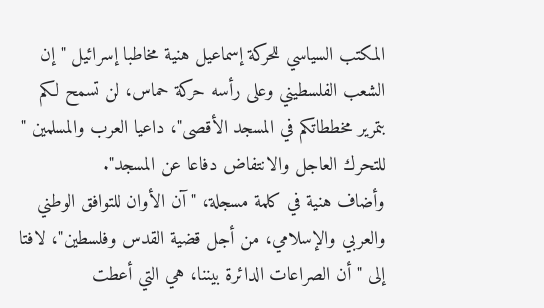المكتب السياسي للحركة إسماعيل هنية مخاطبا إسرائيل " إن الشعب الفلسطيني وعلى رأسه حركة حماس، لن تسمح لكم بتمرير مخططاتكم في المسجد الأقصى"، داعيا العرب والمسلمين " للتحرك العاجل والانتفاض دفاعا عن المسجد".
وأضاف هنية في كلمة مسجلة، " آن الأوان للتوافق الوطني والعربي والإسلامي، من أجل قضية القدس وفلسطين"، لافتا إلى " أن الصراعات الدائرة بيننا، هي التي أعطت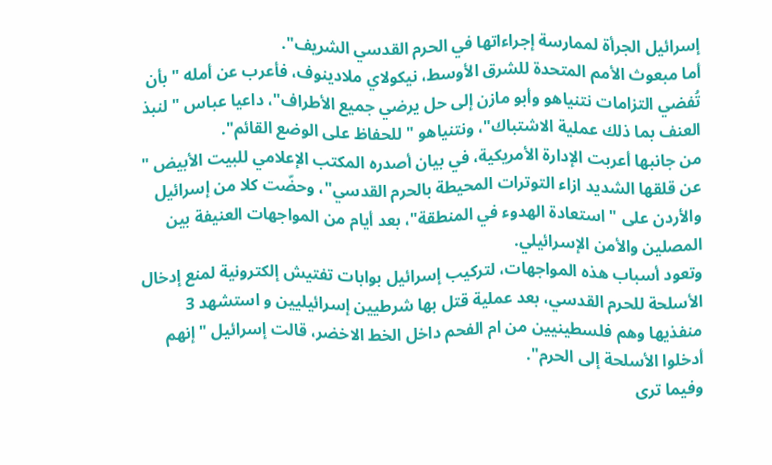إسرائيل الجرأة لممارسة إجراءاتها في الحرم القدسي الشريف".
أما مبعوث الأمم المتحدة للشرق الأوسط، نيكولاي ملادينوف، فأعرب عن أمله " بأن تُفضي التزامات نتنياهو وأبو مازن إلى حل يرضي جميع الأطراف"، داعيا عباس " لنبذ العنف بما ذلك عملية الاشتباك"، ونتنياهو " للحفاظ على الوضع القائم".
من جانبها أعربت الإدارة الأمريكية، في بيان أصدره المكتب الإعلامي للبيت الأبيض " عن قلقها الشديد ازاء التوترات المحيطة بالحرم القدسي"، وحضّت كلا من إسرائيل والأردن على " استعادة الهدوء في المنطقة"، بعد أيام من المواجهات العنيفة بين المصلين والأمن الإسرائيلي.
وتعود أسباب هذه المواجهات، لتركيب إسرائيل بوابات تفتيش إلكترونية لمنع إدخال الأسلحة للحرم القدسي، بعد عملية قتل بها شرطيين إسرائيليين و استشهد 3 منفذيها وهم فلسطينيين من ام الفحم داخل الخط الاخضر، قالت إسرائيل " إنهم أدخلوا الأسلحة إلى الحرم".
وفيما ترى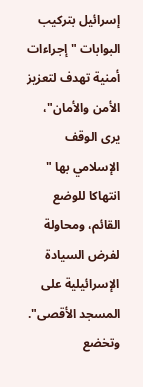إسرائيل بتركيب البوابات " إجراءات أمنية تهدف لتعزيز الأمن والأمان"، يرى الوقف الإسلامي بها " انتهاكا للوضع القائم، ومحاولة لفرض السيادة الإسرائيلية على المسجد الأقصى".
وتخضع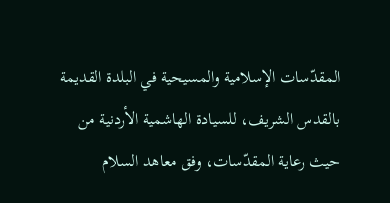المقدّسات الإسلامية والمسيحية في البلدة القديمة بالقدس الشريف، للسيادة الهاشمية الأردنية من حيث رعاية المقدّسات، وفق معاهد السلام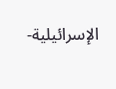الإسرائيلية-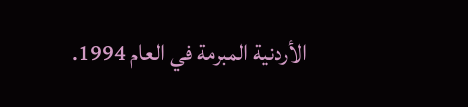الأردنية المبرمة في العام 1994.